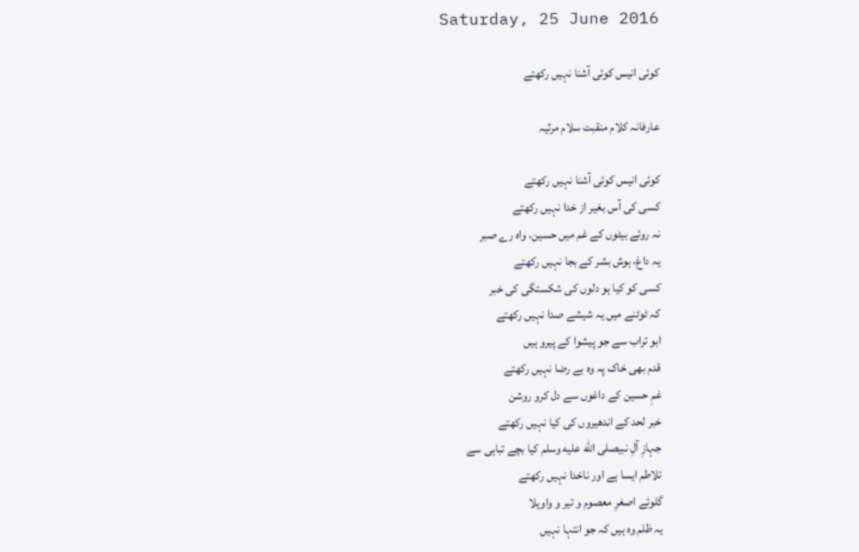Saturday, 25 June 2016

کوئی انیس کوئی آشنا نہیں رکھتے

عارفانہ کلام منقبت سلام مرثیہ

کوئی انیس کوئی آشنا نہیں رکھتے
کسی کی آس بغیر از خدا نہیں‌ رکھتے
نہ روئے بیٹوں‌ کے غم میں‌ حسین، واہ رے صبر
یہ داغ، ہوش بشر کے بجا نہیں رکھتے
کسی کو کیا ہو دلوں‌ کی شکستگی کی خبر
کہ ٹوٹنے میں یہ شیشے صدا نہیں رکھتے
ابو تراب سے جو پیشوا کے پیرو ہیں
قدم بھی خاک پہ وہ بے رضا نہیں رکھتے
غمِ حسین کے داغوں سے دل کرو روشن
خبر لحد کے اندھیروں کی کیا نہیں‌ رکھتے
جہازِ آلِ نبیصلى الله عليه وسلم کیا بچے تباہی سے
تلاطم ایسا ہے اور ناخدا نہیں رکھتے
گلوئے اصغرِ معصوم و تیر و واویلا
یہ ظلم وہ ہیں کہ جو انتہا نہیں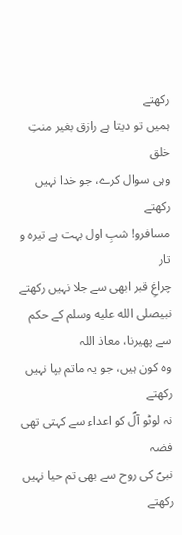رکھتے
ہمیں تو دیتا ہے رازق بغیر منتِ خلق
وہی سوال کرے، جو خدا نہیں رکھتے
مسافرو! شبِ اول بہت ہے تیرہ و تار
چراغِ قبر ابھی سے جلا نہیں رکھتے
نبیصلى الله عليه وسلم کے حکم سے پھیرنا، معاذ اللہ
وہ کون ہیں، جو یہ ماتم بپا نہیں‌ رکھتے
نہ لوٹو آلؐ کو اعداء سے کہتی تھی فضہ
نبیؐ کی روح سے بھی تم حیا نہیں‌ رکھتے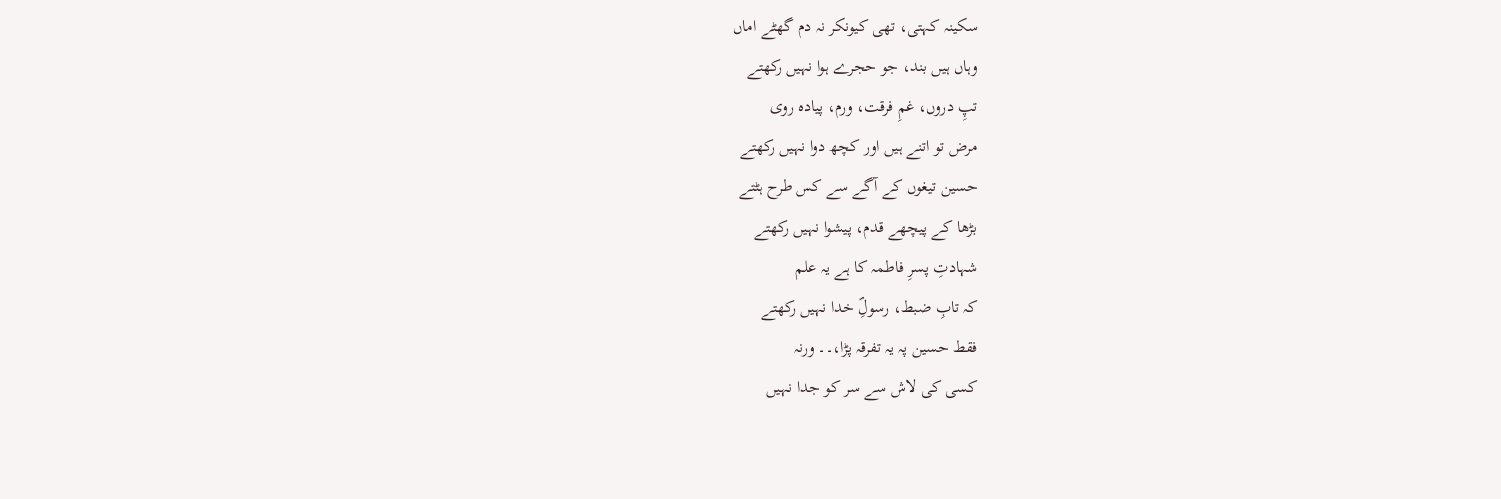سکینہ کہتی، تھی کیونکر نہ دم گھٹے اماں
وہاں ہیں‌ بند، جو حجرے ہوا نہیں رکھتے
تپ‌ِ دروں، غمِ فرقت، ورم، پیادہ روی
مرض تو اتنے ہیں‌ اور کچھ دوا نہیں رکھتے
حسین تیغوں‌ کے آگے سے کس طرح ہٹتے
بڑھا کے پیچھے قدم، پیشوا نہیں رکھتے
شہادتِ پسرِ فاطمہ کا ہے یہ علم
کہ تابِ ضبط، رسولِؐ خدا نہیں رکھتے
فقط حسین پہ یہ تفرقہ پڑا،۔۔ ورنہ
کسی کی لاش سے سر کو جدا نہیں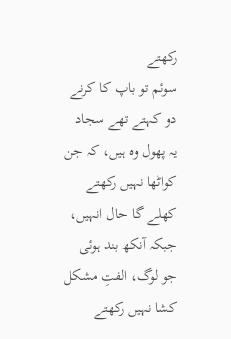رکھتے
سوئم تو باپ کا کرنے دو کہتے تھے سجاد
یہ پھول وہ ہیں، کہ جن کواٹھا نہیں رکھتے
کھلے گا حال انہیں، جبکہ آنکھ بند ہوئی
جو لوگ، الفتِ مشکل کشا نہیں رکھتے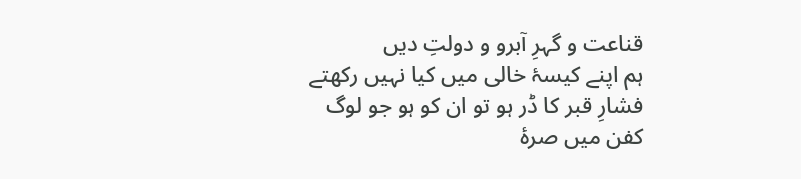قناعت و گہرِ آبرو و دولتِ دیں
ہم اپنے کیسۂ خالی میں کیا نہیں رکھتے
فشارِ قبر کا ڈر ہو تو ان کو ہو جو لوگ
کفن میں صرۂ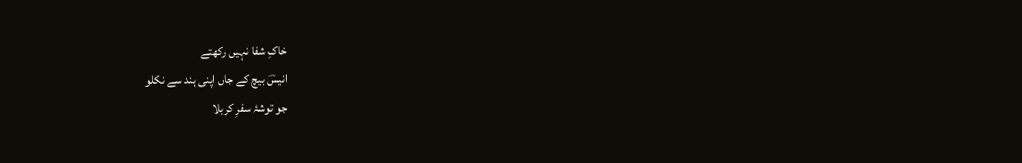خاکِ شفا نہیں رکھتے
انیسؔ بیچ کے جاں‌ اپنی ہند سے نکلو
جو توشۂ سفرِ کربلا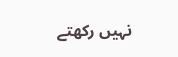نہیں‌ رکھتے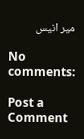میر انیس

No comments:

Post a Comment